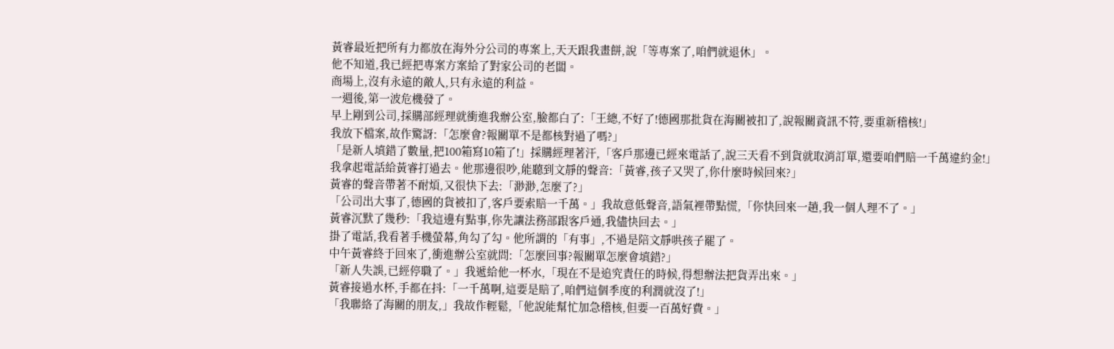黃睿最近把所有力都放在海外分公司的專案上,天天跟我畫餅,說「等專案了,咱們就退休」。
他不知道,我已經把專案方案給了對家公司的老闆。
商場上,沒有永遠的敵人,只有永遠的利益。
一週後,第一波危機發了。
早上剛到公司,採購部經理就衝進我辦公室,臉都白了:「王總,不好了!德國那批貨在海關被扣了,說報關資訊不符,要重新稽核!」
我放下檔案,故作驚訝:「怎麼會?報關單不是都核對過了嗎?」
「是新人填錯了數量,把100箱寫10箱了!」採購經理著汗,「客戶那邊已經來電話了,說三天看不到貨就取消訂單,還要咱們賠一千萬違約金!」
我拿起電話給黃睿打過去。他那邊很吵,能聽到文靜的聲音:「黃睿,孩子又哭了,你什麼時候回來?」
黃睿的聲音帶著不耐煩,又很快下去:「渺渺,怎麼了?」
「公司出大事了,德國的貨被扣了,客戶要索賠一千萬。」我故意低聲音,語氣裡帶點慌,「你快回來一趟,我一個人理不了。」
黃睿沉默了幾秒:「我這邊有點事,你先讓法務部跟客戶通,我儘快回去。」
掛了電話,我看著手機螢幕,角勾了勾。他所謂的「有事」,不過是陪文靜哄孩子罷了。
中午黃睿終于回來了,衝進辦公室就問:「怎麼回事?報關單怎麼會填錯?」
「新人失誤,已經停職了。」我遞給他一杯水,「現在不是追究責任的時候,得想辦法把貨弄出來。」
黃睿接過水杯,手都在抖:「一千萬啊,這要是賠了,咱們這個季度的利潤就沒了!」
「我聯絡了海關的朋友,」我故作輕鬆,「他說能幫忙加急稽核,但要一百萬好費。」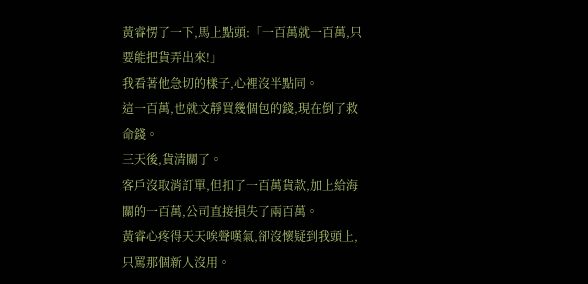黃睿愣了一下,馬上點頭:「一百萬就一百萬,只要能把貨弄出來!」
我看著他急切的樣子,心裡沒半點同。
這一百萬,也就文靜買幾個包的錢,現在倒了救命錢。
三天後,貨清關了。
客戶沒取消訂單,但扣了一百萬貨款,加上給海關的一百萬,公司直接損失了兩百萬。
黃睿心疼得天天唉聲嘆氣,卻沒懷疑到我頭上,只罵那個新人沒用。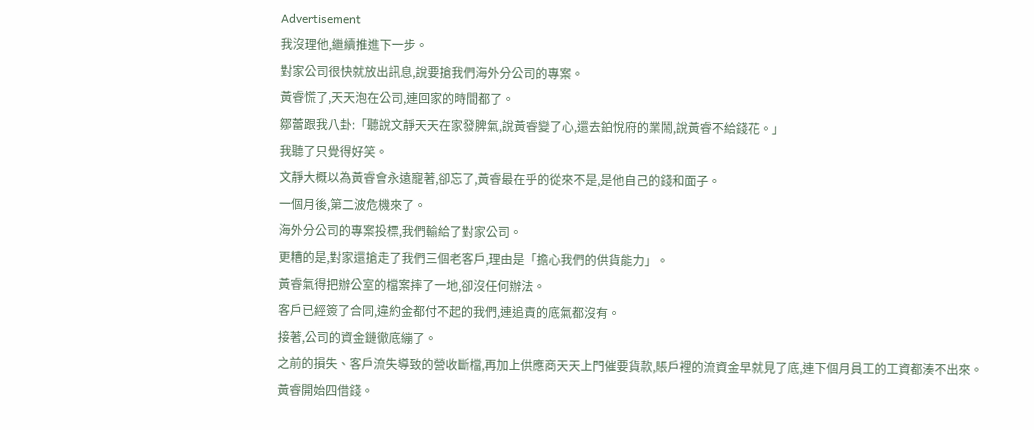Advertisement
我沒理他,繼續推進下一步。
對家公司很快就放出訊息,說要搶我們海外分公司的專案。
黃睿慌了,天天泡在公司,連回家的時間都了。
鄒蕾跟我八卦:「聽說文靜天天在家發脾氣,說黃睿變了心,還去鉑悅府的業鬧,說黃睿不給錢花。」
我聽了只覺得好笑。
文靜大概以為黃睿會永遠寵著,卻忘了,黃睿最在乎的從來不是,是他自己的錢和面子。
一個月後,第二波危機來了。
海外分公司的專案投標,我們輸給了對家公司。
更糟的是,對家還搶走了我們三個老客戶,理由是「擔心我們的供貨能力」。
黃睿氣得把辦公室的檔案摔了一地,卻沒任何辦法。
客戶已經簽了合同,違約金都付不起的我們,連追責的底氣都沒有。
接著,公司的資金鏈徹底繃了。
之前的損失、客戶流失導致的營收斷檔,再加上供應商天天上門催要貨款,賬戶裡的流資金早就見了底,連下個月員工的工資都湊不出來。
黃睿開始四借錢。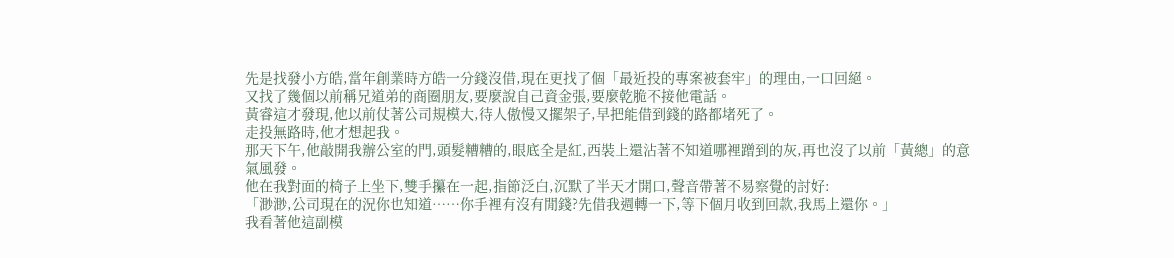先是找發小方皓,當年創業時方皓一分錢沒借,現在更找了個「最近投的專案被套牢」的理由,一口回絕。
又找了幾個以前稱兄道弟的商圈朋友,要麼說自己資金張,要麼乾脆不接他電話。
黃睿這才發現,他以前仗著公司規模大,待人傲慢又擺架子,早把能借到錢的路都堵死了。
走投無路時,他才想起我。
那天下午,他敲開我辦公室的門,頭髮糟糟的,眼底全是紅,西裝上還沾著不知道哪裡蹭到的灰,再也沒了以前「黃總」的意氣風發。
他在我對面的椅子上坐下,雙手攥在一起,指節泛白,沉默了半天才開口,聲音帶著不易察覺的討好:
「渺渺,公司現在的況你也知道……你手裡有沒有閒錢?先借我週轉一下,等下個月收到回款,我馬上還你。」
我看著他這副模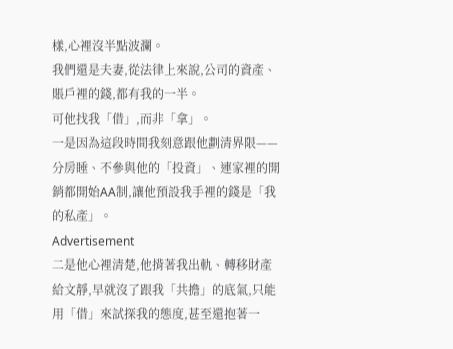樣,心裡沒半點波瀾。
我們還是夫妻,從法律上來說,公司的資產、賬戶裡的錢,都有我的一半。
可他找我「借」,而非「拿」。
一是因為這段時間我刻意跟他劃清界限——分房睡、不參與他的「投資」、連家裡的開銷都開始AA制,讓他預設我手裡的錢是「我的私產」。
Advertisement
二是他心裡清楚,他揹著我出軌、轉移財產給文靜,早就沒了跟我「共擔」的底氣,只能用「借」來試探我的態度,甚至還抱著一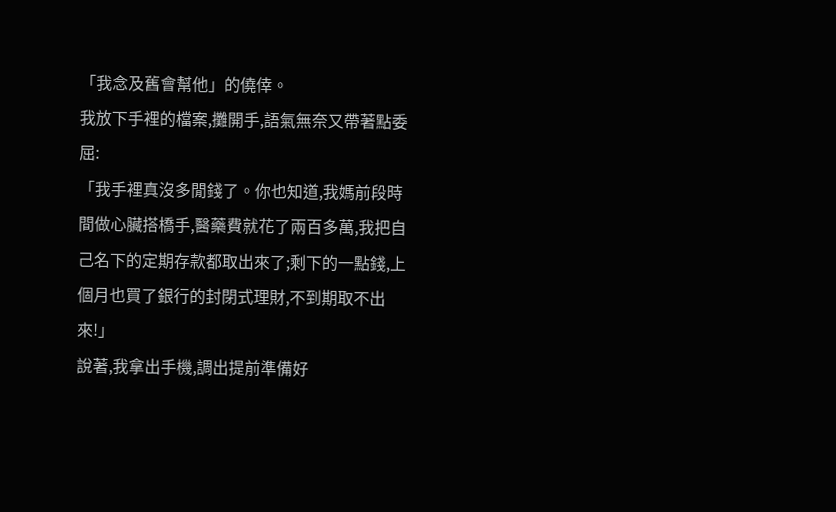「我念及舊會幫他」的僥倖。
我放下手裡的檔案,攤開手,語氣無奈又帶著點委屈:
「我手裡真沒多閒錢了。你也知道,我媽前段時間做心臟搭橋手,醫藥費就花了兩百多萬,我把自己名下的定期存款都取出來了;剩下的一點錢,上個月也買了銀行的封閉式理財,不到期取不出來!」
說著,我拿出手機,調出提前準備好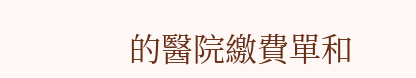的醫院繳費單和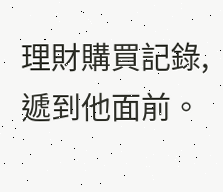理財購買記錄,遞到他面前。